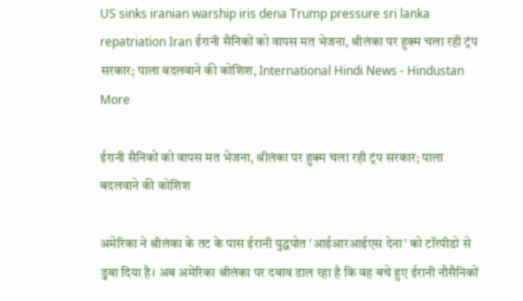US sinks iranian warship iris dena Trump pressure sri lanka repatriation Iran ईरानी सैनिकों को वापस मत भेजना, श्रीलंका पर हुक्म चला रही ट्रंप सरकार; पाला बदलवाने की कोशिश, International Hindi News - Hindustan
More

ईरानी सैनिकों को वापस मत भेजना, श्रीलंका पर हुक्म चला रही ट्रंप सरकार; पाला बदलवाने की कोशिश

अमेरिका ने श्रीलंका के तट के पास ईरानी युद्धपोत 'आईआरआईएस देना' को टॉरपीडो से डुबा दिया है। अब अमेरिका श्रीलंका पर दबाव डाल रहा है कि वह बचे हुए ईरानी नौसैनिकों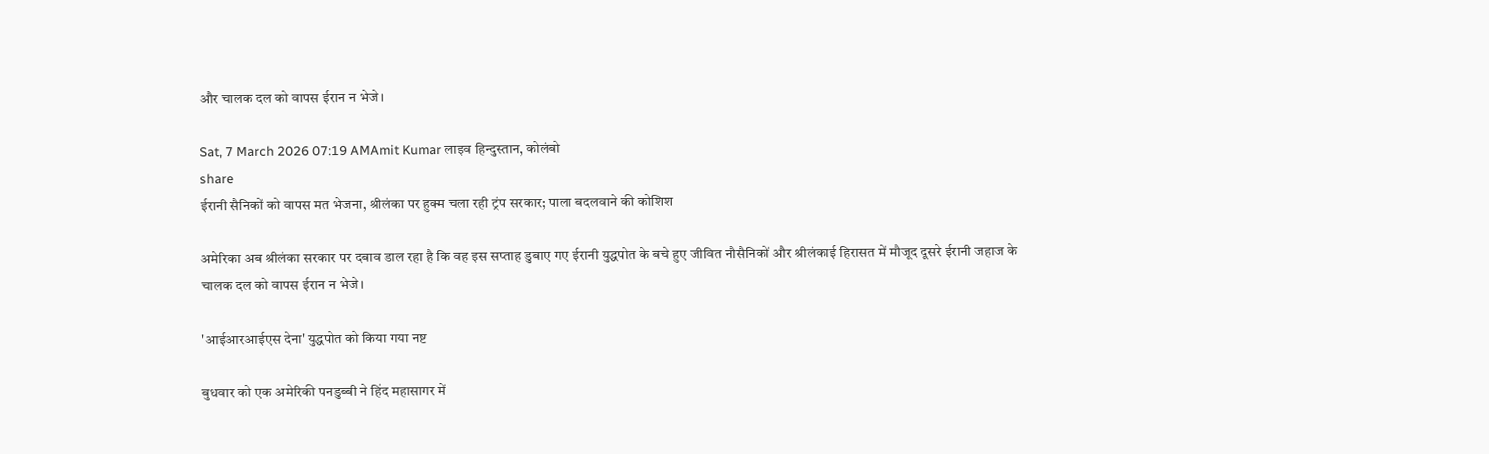और चालक दल को वापस ईरान न भेजे।

Sat, 7 March 2026 07:19 AMAmit Kumar लाइव हिन्दुस्तान, कोलंबो
share
ईरानी सैनिकों को वापस मत भेजना, श्रीलंका पर हुक्म चला रही ट्रंप सरकार; पाला बदलवाने की कोशिश

अमेरिका अब श्रीलंका सरकार पर दबाव डाल रहा है कि वह इस सप्ताह डुबाए गए ईरानी युद्धपोत के बचे हुए जीवित नौसैनिकों और श्रीलंकाई हिरासत में मौजूद दूसरे ईरानी जहाज के चालक दल को वापस ईरान न भेजे।

'आईआरआईएस देना' युद्धपोत को किया गया नष्ट

बुधवार को एक अमेरिकी पनडुब्बी ने हिंद महासागर में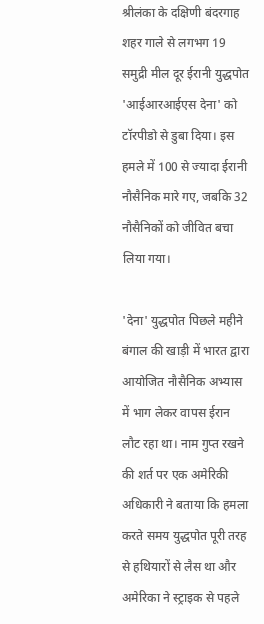श्रीलंका के दक्षिणी बंदरगाह शहर गाले से लगभग 19 समुद्री मील दूर ईरानी युद्धपोत 'आईआरआईएस देना' को टॉरपीडो से डुबा दिया। इस हमले में 100 से ज्यादा ईरानी नौसैनिक मारे गए, जबकि 32 नौसैनिकों को जीवित बचा लिया गया।

'देना' युद्धपोत पिछले महीने बंगाल की खाड़ी में भारत द्वारा आयोजित नौसैनिक अभ्यास में भाग लेकर वापस ईरान लौट रहा था। नाम गुप्त रखने की शर्त पर एक अमेरिकी अधिकारी ने बताया कि हमला करते समय युद्धपोत पूरी तरह से हथियारों से लैस था और अमेरिका ने स्ट्राइक से पहले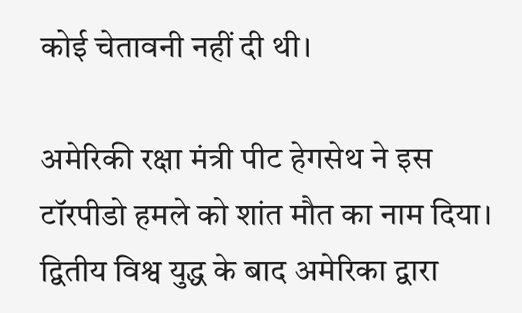कोई चेतावनी नहीं दी थी।

अमेरिकी रक्षा मंत्री पीट हेगसेथ ने इस टॉरपीडो हमले को शांत मौत का नाम दिया। द्वितीय विश्व युद्ध के बाद अमेरिका द्वारा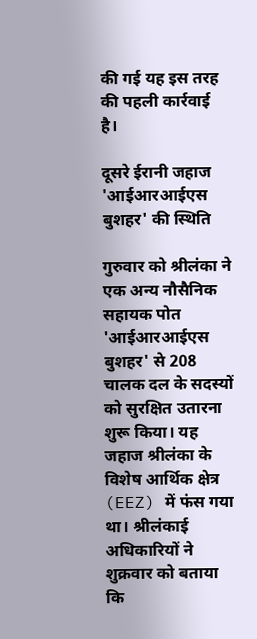की गई यह इस तरह की पहली कार्रवाई है।

दूसरे ईरानी जहाज 'आईआरआईएस बुशहर' की स्थिति

गुरुवार को श्रीलंका ने एक अन्य नौसैनिक सहायक पोत 'आईआरआईएस बुशहर' से 208 चालक दल के सदस्यों को सुरक्षित उतारना शुरू किया। यह जहाज श्रीलंका के विशेष आर्थिक क्षेत्र (EEZ) में फंस गया था। श्रीलंकाई अधिकारियों ने शुक्रवार को बताया कि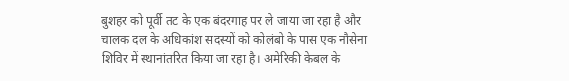बुशहर को पूर्वी तट के एक बंदरगाह पर ले जाया जा रहा है और चालक दल के अधिकांश सदस्यों को कोलंबो के पास एक नौसेना शिविर में स्थानांतरित किया जा रहा है। अमेरिकी केबल के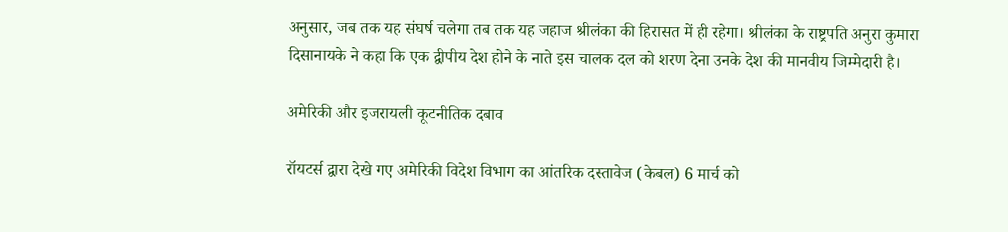अनुसार, जब तक यह संघर्ष चलेगा तब तक यह जहाज श्रीलंका की हिरासत में ही रहेगा। श्रीलंका के राष्ट्रपति अनुरा कुमारा दिसानायके ने कहा कि एक द्वीपीय देश होने के नाते इस चालक दल को शरण देना उनके देश की मानवीय जिम्मेदारी है।

अमेरिकी और इजरायली कूटनीतिक दबाव

रॉयटर्स द्वारा देखे गए अमेरिकी विदेश विभाग का आंतरिक दस्तावेज (केबल) 6 मार्च को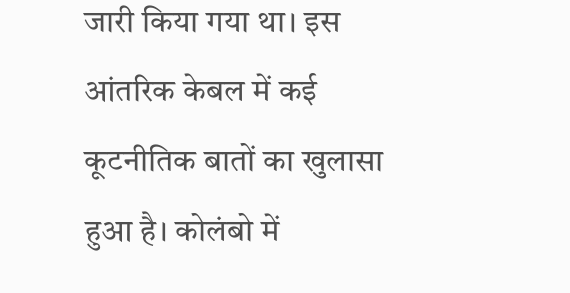जारी किया गया था। इस आंतरिक केबल में कई कूटनीतिक बातों का खुलासा हुआ है। कोलंबो में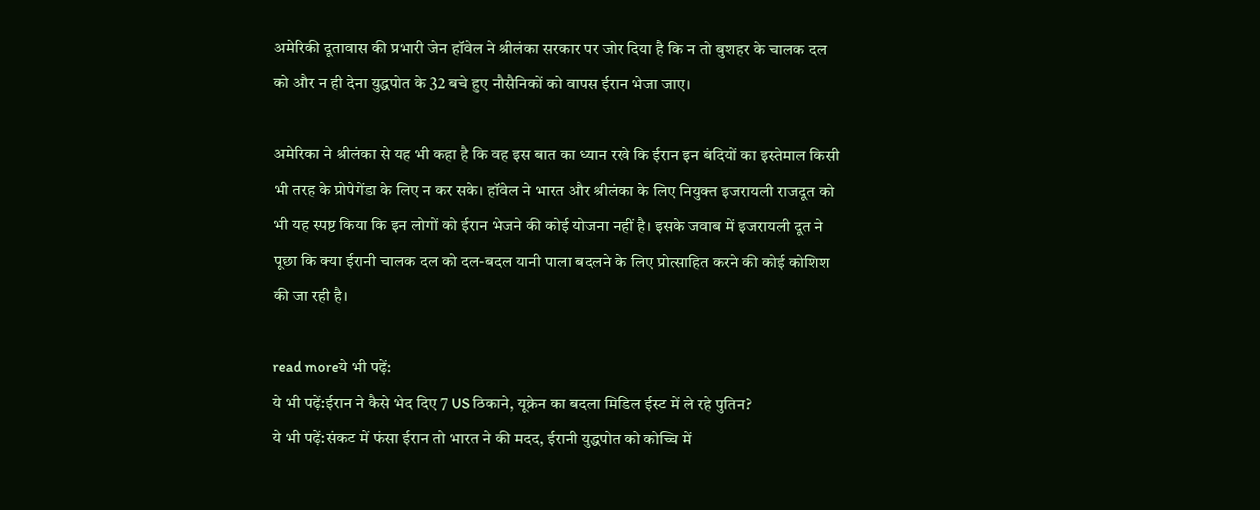अमेरिकी दूतावास की प्रभारी जेन हॉवेल ने श्रीलंका सरकार पर जोर दिया है कि न तो बुशहर के चालक दल को और न ही देना युद्धपोत के 32 बचे हुए नौसैनिकों को वापस ईरान भेजा जाए।

अमेरिका ने श्रीलंका से यह भी कहा है कि वह इस बात का ध्यान रखे कि ईरान इन बंदियों का इस्तेमाल किसी भी तरह के प्रोपेगेंडा के लिए न कर सके। हॉवेल ने भारत और श्रीलंका के लिए नियुक्त इजरायली राजदूत को भी यह स्पष्ट किया कि इन लोगों को ईरान भेजने की कोई योजना नहीं है। इसके जवाब में इजरायली दूत ने पूछा कि क्या ईरानी चालक दल को दल-बदल यानी पाला बदलने के लिए प्रोत्साहित करने की कोई कोशिश की जा रही है।

read moreये भी पढ़ें:
ये भी पढ़ें:ईरान ने कैसे भेद दिए 7 US ठिकाने, यूक्रेन का बदला मिडिल ईस्ट में ले रहे पुतिन?
ये भी पढ़ें:संकट में फंसा ईरान तो भारत ने की मदद, ईरानी युद्धपोत को कोच्चि में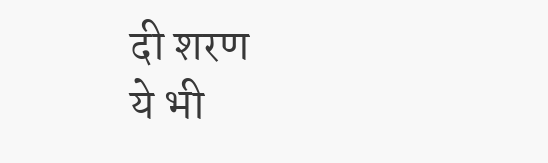दी शरण
ये भी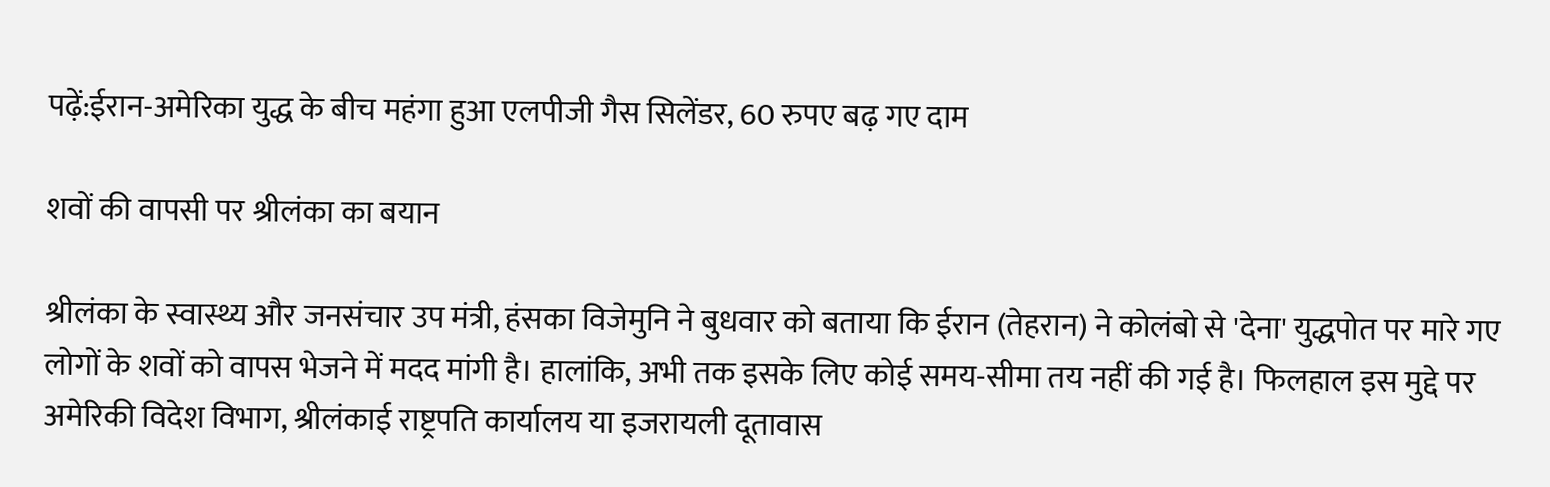पढ़ें:ईरान-अमेरिका युद्ध के बीच महंगा हुआ एलपीजी गैस सिलेंडर, 60 रुपए बढ़ गए दाम

शवों की वापसी पर श्रीलंका का बयान

श्रीलंका के स्वास्थ्य और जनसंचार उप मंत्री, हंसका विजेमुनि ने बुधवार को बताया कि ईरान (तेहरान) ने कोलंबो से 'देना' युद्धपोत पर मारे गए लोगों के शवों को वापस भेजने में मदद मांगी है। हालांकि, अभी तक इसके लिए कोई समय-सीमा तय नहीं की गई है। फिलहाल इस मुद्दे पर अमेरिकी विदेश विभाग, श्रीलंकाई राष्ट्रपति कार्यालय या इजरायली दूतावास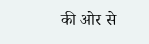की ओर से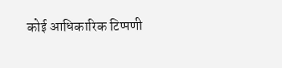कोई आधिकारिक टिप्पणी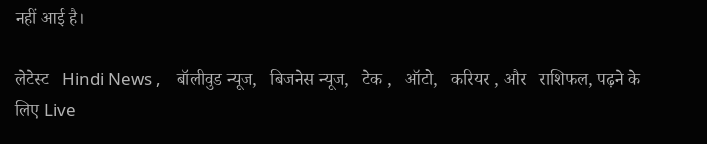नहीं आई है।

लेटेस्ट   Hindi News ,    बॉलीवुड न्यूज,   बिजनेस न्यूज,   टेक ,   ऑटो,   करियर , और   राशिफल, पढ़ने के लिए Live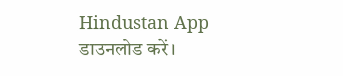Hindustan App डाउनलोड करें।